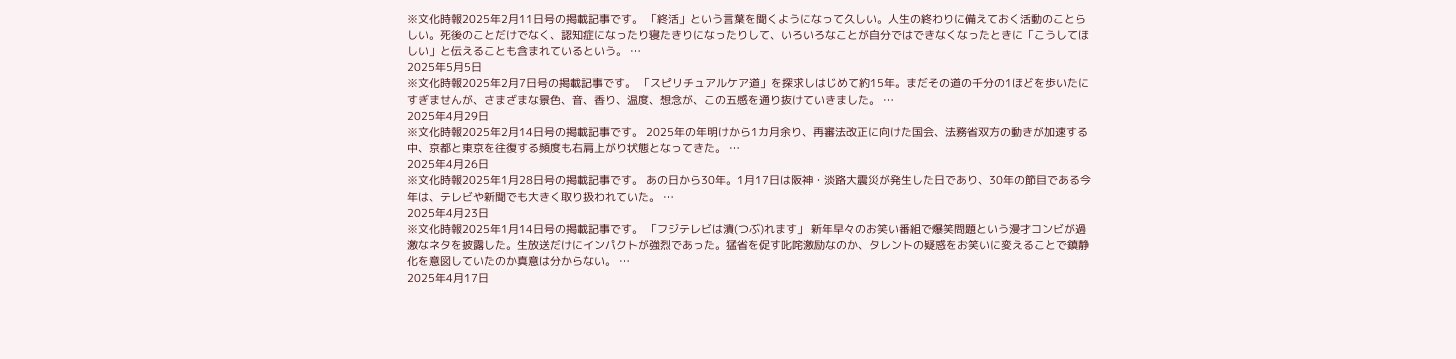※文化時報2025年2月11日号の掲載記事です。 「終活」という言葉を聞くようになって久しい。人生の終わりに備えておく活動のことらしい。死後のことだけでなく、認知症になったり寝たきりになったりして、いろいろなことが自分ではできなくなったときに「こうしてほしい」と伝えることも含まれているという。 …
2025年5月5日
※文化時報2025年2月7日号の掲載記事です。 「スピリチュアルケア道」を探求しはじめて約15年。まだその道の千分の1ほどを歩いたにすぎませんが、さまざまな景色、音、香り、温度、想念が、この五感を通り抜けていきました。 …
2025年4月29日
※文化時報2025年2月14日号の掲載記事です。 2025年の年明けから1カ月余り、再審法改正に向けた国会、法務省双方の動きが加速する中、京都と東京を往復する頻度も右肩上がり状態となってきた。 …
2025年4月26日
※文化時報2025年1月28日号の掲載記事です。 あの日から30年。1月17日は阪神・淡路大震災が発生した日であり、30年の節目である今年は、テレビや新聞でも大きく取り扱われていた。 …
2025年4月23日
※文化時報2025年1月14日号の掲載記事です。 「フジテレビは潰(つぶ)れます」 新年早々のお笑い番組で爆笑問題という漫才コンビが過激なネタを披露した。生放送だけにインパクトが強烈であった。猛省を促す叱咤激励なのか、タレントの疑惑をお笑いに変えることで鎮静化を意図していたのか真意は分からない。 …
2025年4月17日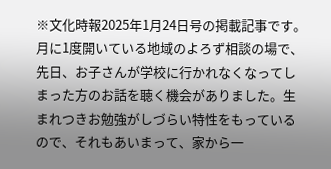※文化時報2025年1月24日号の掲載記事です。 月に1度開いている地域のよろず相談の場で、先日、お子さんが学校に行かれなくなってしまった方のお話を聴く機会がありました。生まれつきお勉強がしづらい特性をもっているので、それもあいまって、家から一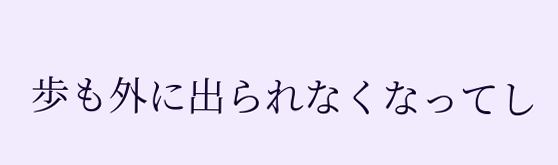歩も外に出られなくなってし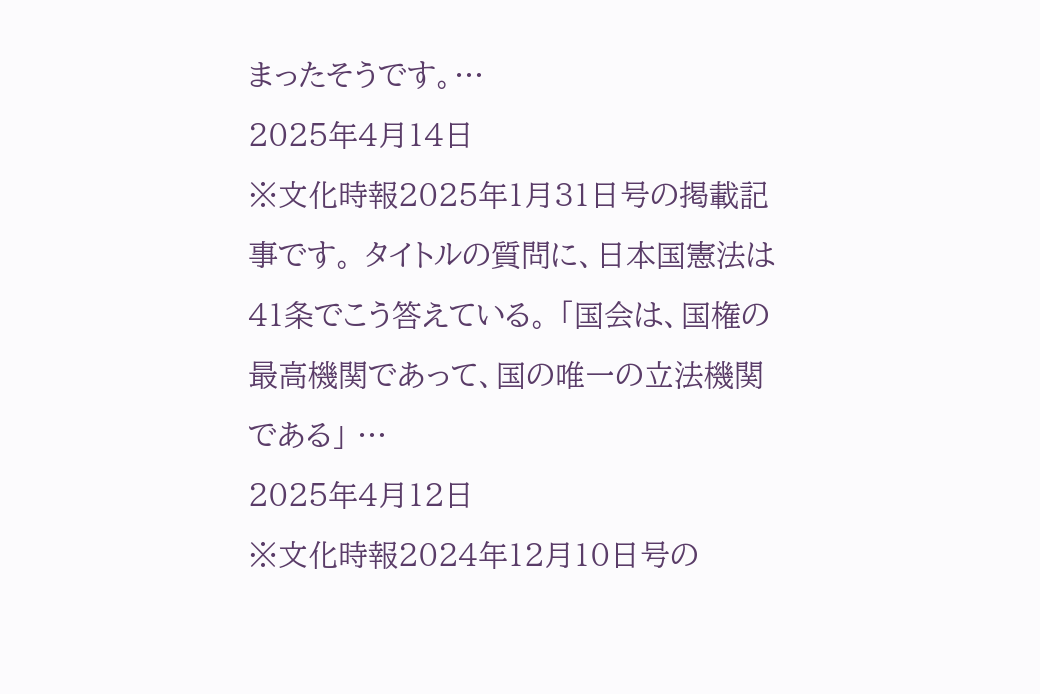まったそうです。…
2025年4月14日
※文化時報2025年1月31日号の掲載記事です。 タイトルの質問に、日本国憲法は41条でこう答えている。 「国会は、国権の最高機関であって、国の唯一の立法機関である」 …
2025年4月12日
※文化時報2024年12月10日号の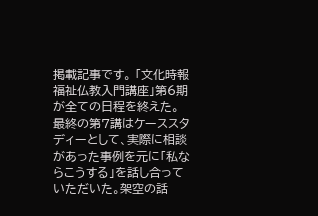掲載記事です。 「文化時報 福祉仏教入門講座」第6期が全ての日程を終えた。最終の第7講はケーススタディーとして、実際に相談があった事例を元に「私ならこうする」を話し合っていただいた。架空の話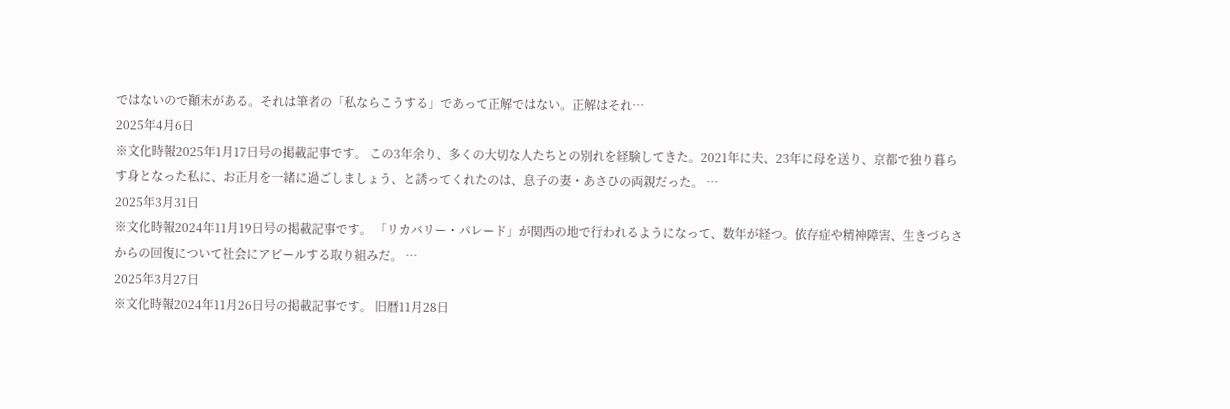ではないので顚末がある。それは筆者の「私ならこうする」であって正解ではない。正解はそれ…
2025年4月6日
※文化時報2025年1月17日号の掲載記事です。 この3年余り、多くの大切な人たちとの別れを経験してきた。2021年に夫、23年に母を送り、京都で独り暮らす身となった私に、お正月を一緒に過ごしましょう、と誘ってくれたのは、息子の妻・あさひの両親だった。 …
2025年3月31日
※文化時報2024年11月19日号の掲載記事です。 「リカバリー・パレード」が関西の地で行われるようになって、数年が経つ。依存症や精神障害、生きづらさからの回復について社会にアピールする取り組みだ。 …
2025年3月27日
※文化時報2024年11月26日号の掲載記事です。 旧暦11月28日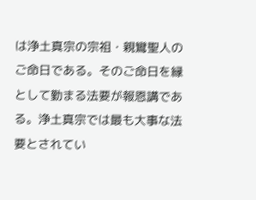は浄土真宗の宗祖・親鸞聖人のご命日である。そのご命日を縁として勤まる法要が報恩講である。浄土真宗では最も大事な法要とされてい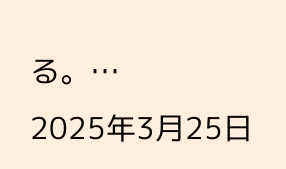る。…
2025年3月25日